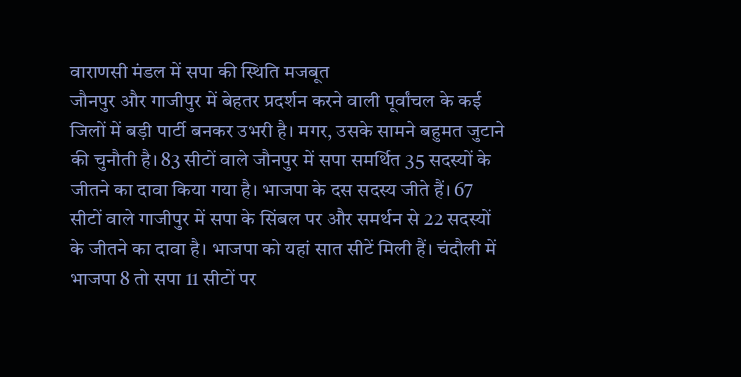वाराणसी मंडल में सपा की स्थिति मजबूत
जौनपुर और गाजीपुर में बेहतर प्रदर्शन करने वाली पूर्वांचल के कई जिलों में बड़ी पार्टी बनकर उभरी है। मगर, उसके सामने बहुमत जुटाने की चुनौती है। 83 सीटों वाले जौनपुर में सपा समर्थित 35 सदस्यों के जीतने का दावा किया गया है। भाजपा के दस सदस्य जीते हैं। 67 सीटों वाले गाजीपुर में सपा के सिंबल पर और समर्थन से 22 सदस्यों के जीतने का दावा है। भाजपा को यहां सात सीटें मिली हैं। चंदौली में भाजपा 8 तो सपा 11 सीटों पर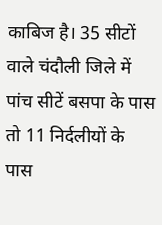काबिज है। 35 सीटों वाले चंदौली जिले में पांच सीटें बसपा के पास तो 11 निर्दलीयों के पास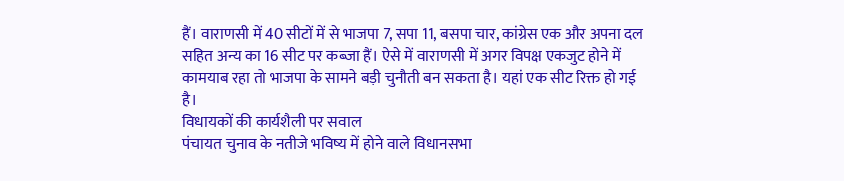हैं। वाराणसी में 40 सीटों में से भाजपा 7, सपा 11, बसपा चार, कांग्रेस एक और अपना दल सहित अन्य का 16 सीट पर कब्जा हैं। ऐसे में वाराणसी में अगर विपक्ष एकजुट होने में कामयाब रहा तो भाजपा के सामने बड़ी चुनौती बन सकता है। यहां एक सीट रिक्त हो गई है।
विधायकों की कार्यशैली पर सवाल
पंचायत चुनाव के नतीजे भविष्य में होने वाले विधानसभा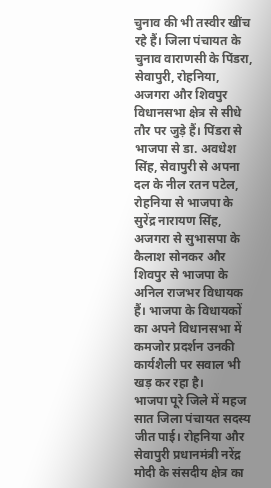चुनाव की भी तस्वीर खींच रहे हैं। जिला पंचायत के चुनाव वाराणसी के पिंडरा, सेवापुरी, रोहनिया, अजगरा और शिवपुर विधानसभा क्षेत्र से सीधे तौर पर जुड़े हैं। पिंडरा से भाजपा से डा. अवधेश सिंह, सेवापुरी से अपना दल के नील रतन पटेल, रोहनिया से भाजपा के सुरेंद्र नारायण सिंह, अजगरा से सुभासपा के कैलाश सोनकर और शिवपुर से भाजपा के अनिल राजभर विधायक हैं। भाजपा के विधायकों का अपने विधानसभा में कमजोर प्रदर्शन उनकी कार्यशैली पर सवाल भी खड़ कर रहा है।
भाजपा पूरे जिले में महज सात जिला पंचायत सदस्य जीत पाई। रोहनिया और सेवापुरी प्रधानमंत्री नरेंद्र मोदी के संसदीय क्षेत्र का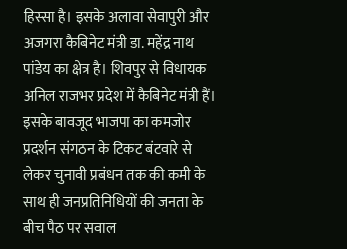हिस्सा है। इसके अलावा सेवापुरी और अजगरा कैबिनेट मंत्री डा. महेंद्र नाथ पांडेय का क्षेत्र है। शिवपुर से विधायक अनिल राजभर प्रदेश में कैबिनेट मंत्री हैं। इसके बावजूद भाजपा का कमजोर प्रदर्शन संगठन के टिकट बंटवारे से लेकर चुनावी प्रबंधन तक की कमी के साथ ही जनप्रतिनिधियों की जनता के बीच पैठ पर सवाल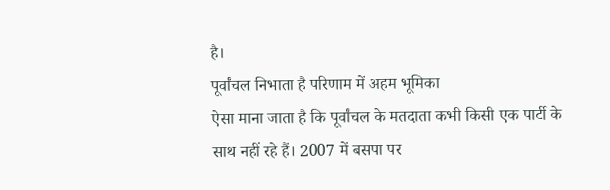है।
पूर्वांचल निभाता है परिणाम में अहम भूमिका
ऐसा माना जाता है कि पूर्वांचल के मतदाता कभी किसी एक पार्टी के साथ नहीं रहे हैं। 2007 में बसपा पर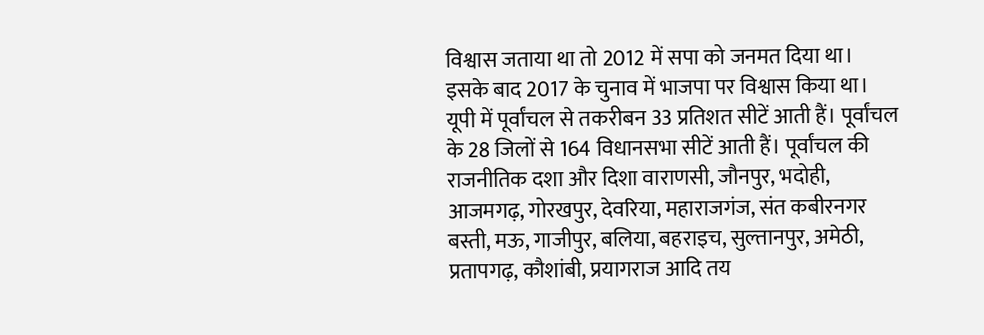विश्वास जताया था तो 2012 में सपा को जनमत दिया था। इसके बाद 2017 के चुनाव में भाजपा पर विश्वास किया था। यूपी में पूर्वांचल से तकरीबन 33 प्रतिशत सीटें आती हैं। पूर्वांचल के 28 जिलों से 164 विधानसभा सीटें आती हैं। पूर्वांचल की राजनीतिक दशा और दिशा वाराणसी, जौनपुर, भदोही, आजमगढ़, गोरखपुर, देवरिया, महाराजगंज, संत कबीरनगर बस्ती, मऊ, गाजीपुर, बलिया, बहराइच, सुल्तानपुर, अमेठी, प्रतापगढ़, कौशांबी, प्रयागराज आदि तय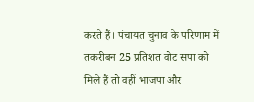करते हैं। पंचायत चुनाव के परिणाम में तकरीबन 25 प्रतिशत वोट सपा को मिले हैं तो वहीं भाजपा और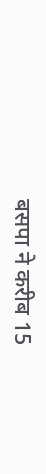बसपा ने करीब 15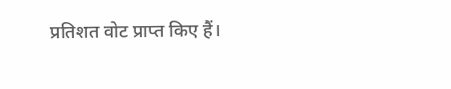प्रतिशत वोट प्राप्त किए हैं।